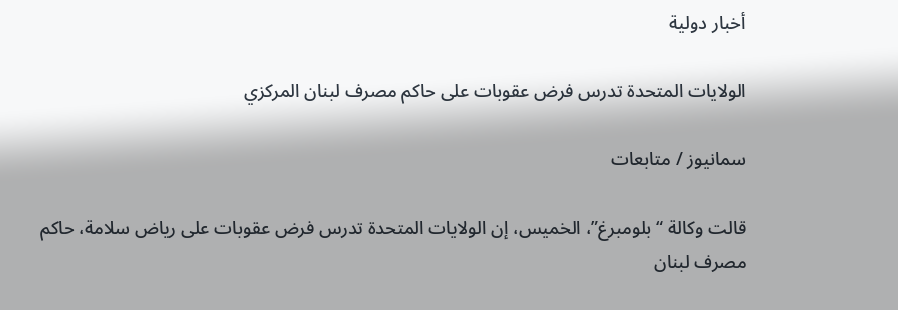أخبار دولية

الولايات المتحدة تدرس فرض عقوبات على حاكم مصرف لبنان المركزي

سمانيوز / متابعات

قالت وكالة “بلومبرغ”، الخميس، إن الولايات المتحدة تدرس فرض عقوبات على رياض سلامة، حاكم مصرف لبنان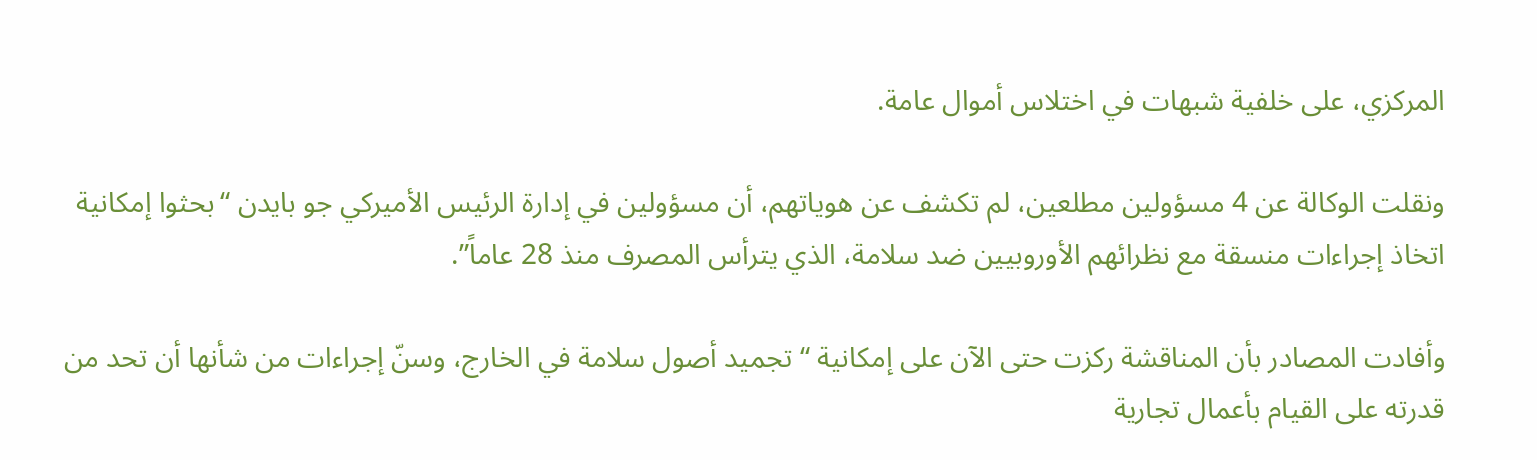المركزي، على خلفية شبهات في اختلاس أموال عامة.

ونقلت الوكالة عن 4 مسؤولين مطلعين، لم تكشف عن هوياتهم، أن مسؤولين في إدارة الرئيس الأميركي جو بايدن “بحثوا إمكانية اتخاذ إجراءات منسقة مع نظرائهم الأوروبيين ضد سلامة، الذي يترأس المصرف منذ 28 عاماً”.

وأفادت المصادر بأن المناقشة ركزت حتى الآن على إمكانية “تجميد أصول سلامة في الخارج، وسنّ إجراءات من شأنها أن تحد من قدرته على القيام بأعمال تجارية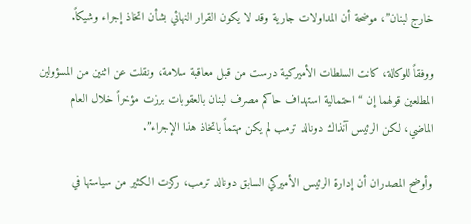خارج لبنان”، موضحة أن المداولات جارية وقد لا يكون القرار النهائي بشأن اتخاذ إجراء وشيكاً.

ووفقاً للوكالة، كانت السلطات الأميركية درست من قبل معاقبة سلامة، ونقلت عن اثنين من المسؤولين المطلعين قولهما إن “احتمالية استهداف حاكم مصرف لبنان بالعقوبات برزت مؤخراً خلال العام الماضي، لكن الرئيس آنذاك دونالد ترمب لم يكن مهتماً باتخاذ هذا الإجراء”.

وأوضح المصدران أن إدارة الرئيس الأميركي السابق دونالد ترمب، ركزت الكثير من سياستها في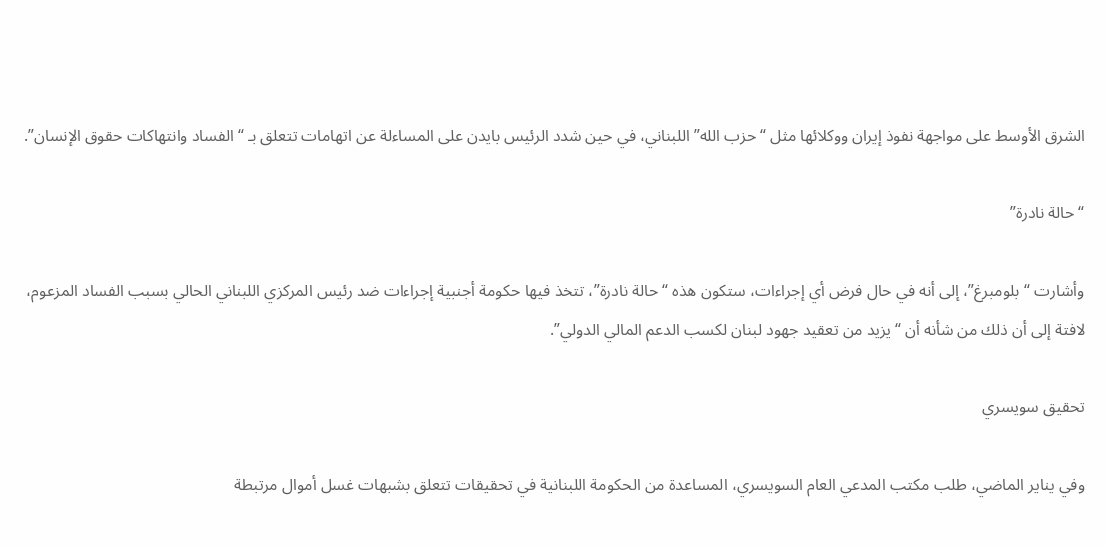الشرق الأوسط على مواجهة نفوذ إيران ووكلائها مثل “حزب الله” اللبناني، في حين شدد الرئيس بايدن على المساءلة عن اتهامات تتعلق بـ “الفساد وانتهاكات حقوق الإنسان”.

“حالة نادرة”

وأشارت “بلومبرغ”، إلى أنه في حال فرض أي إجراءات، ستكون هذه “حالة نادرة”، تتخذ فيها حكومة أجنبية إجراءات ضد رئيس المركزي اللبناني الحالي بسبب الفساد المزعوم، لافتة إلى أن ذلك من شأنه أن “يزيد من تعقيد جهود لبنان لكسب الدعم المالي الدولي”.

تحقيق سويسري

وفي يناير الماضي، طلب مكتب المدعي العام السويسري، المساعدة من الحكومة اللبنانية في تحقيقات تتعلق بشبهات غسل أموال مرتبطة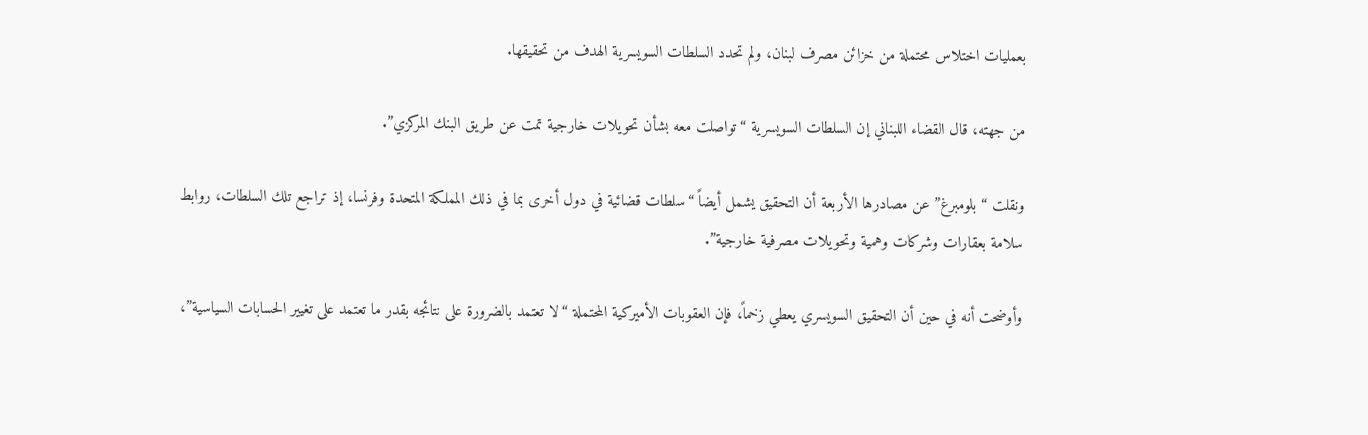بعمليات اختلاس محتملة من خزائن مصرف لبنان، ولم تحدد السلطات السويسرية الهدف من تحقيقها.

من جهته، قال القضاء اللبناني إن السلطات السويسرية “تواصلت معه بشأن تحويلات خارجية تمت عن طريق البنك المركزي”.

ونقلت “بلومبرغ” عن مصادرها الأربعة أن التحقيق يشمل أيضاً “سلطات قضائية في دول أخرى بما في ذلك المملكة المتحدة وفرنسا، إذ تراجع تلك السلطات، روابط سلامة بعقارات وشركات وهمية وتحويلات مصرفية خارجية”.

وأوضحت أنه في حين أن التحقيق السويسري يعطي زخماً، فإن العقوبات الأميركية المحتملة “لا تعتمد بالضرورة على نتائجه بقدر ما تعتمد على تغيير الحسابات السياسية”،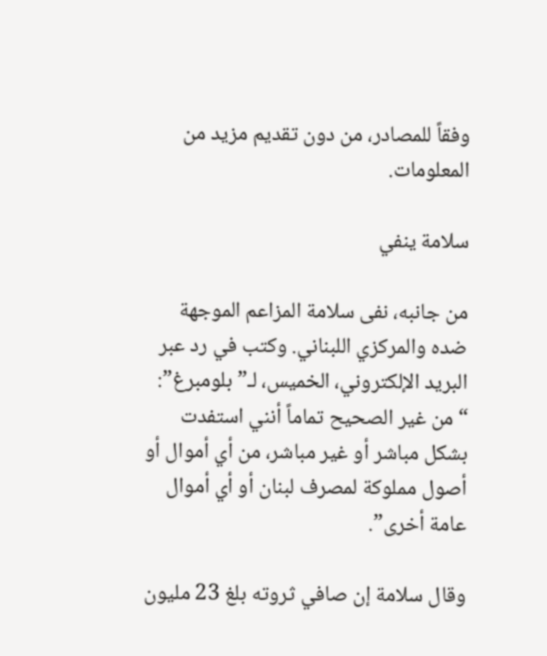وفقاً للمصادر، من دون تقديم مزيد من المعلومات.

سلامة ينفي

من جانبه، نفى سلامة المزاعم الموجهة ضده والمركزي اللبناني. وكتب في رد عبر البريد الإلكتروني، الخميس، لـ”بلومبرغ”: “من غير الصحيح تماماً أنني استفدت بشكل مباشر أو غير مباشر، من أي أموال أو أصول مملوكة لمصرف لبنان أو أي أموال عامة أخرى”.

وقال سلامة إن صافي ثروته بلغ 23 مليون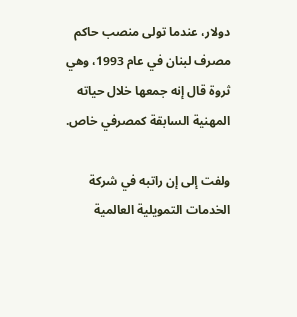دولار، عندما تولى منصب حاكم مصرف لبنان في عام 1993، وهي ثروة قال إنه جمعها خلال حياته المهنية السابقة كمصرفي خاص.

ولفت إلى إن راتبه في شركة الخدمات التمويلية العالمية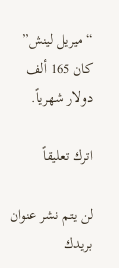“ميريل لينش” كان 165 ألف دولار شهرياً.

اترك تعليقاً

لن يتم نشر عنوان بريدك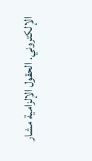الإلكتروني. الحقول الإلزامية مشار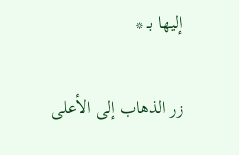إليها بـ *

زر الذهاب إلى الأعلى